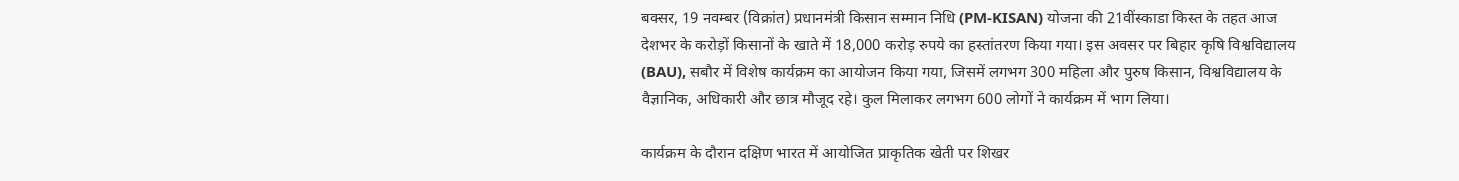बक्सर, 19 नवम्बर (विक्रांत) प्रधानमंत्री किसान सम्मान निधि (PM-KISAN) योजना की 21वींस्काडा किस्त के तहत आज देशभर के करोड़ों किसानों के खाते में 18,000 करोड़ रुपये का हस्तांतरण किया गया। इस अवसर पर बिहार कृषि विश्वविद्यालय (BAU), सबौर में विशेष कार्यक्रम का आयोजन किया गया, जिसमें लगभग 300 महिला और पुरुष किसान, विश्वविद्यालय के वैज्ञानिक, अधिकारी और छात्र मौजूद रहे। कुल मिलाकर लगभग 600 लोगों ने कार्यक्रम में भाग लिया।

कार्यक्रम के दौरान दक्षिण भारत में आयोजित प्राकृतिक खेती पर शिखर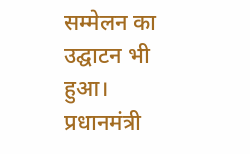सम्मेलन का उद्घाटन भी हुआ। प्रधानमंत्री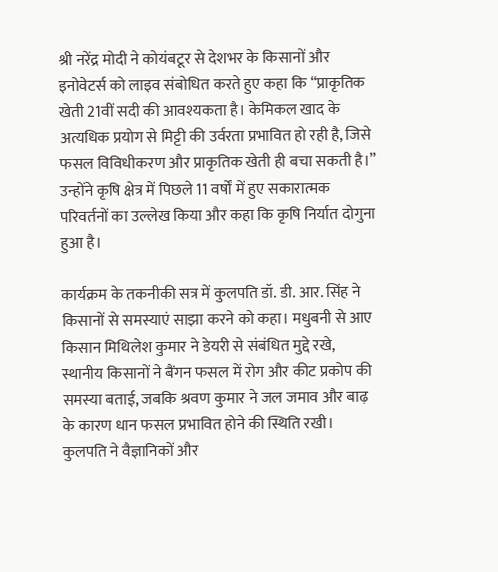श्री नरेंद्र मोदी ने कोयंबटूर से देशभर के किसानों और इनोवेटर्स को लाइव संबोधित करते हुए कहा कि “प्राकृतिक खेती 21वीं सदी की आवश्यकता है। केमिकल खाद के अत्यधिक प्रयोग से मिट्टी की उर्वरता प्रभावित हो रही है, जिसे फसल विविधीकरण और प्राकृतिक खेती ही बचा सकती है।” उन्होंने कृषि क्षेत्र में पिछले 11 वर्षों में हुए सकारात्मक परिवर्तनों का उल्लेख किया और कहा कि कृषि निर्यात दोगुना हुआ है।

कार्यक्रम के तकनीकी सत्र में कुलपति डॉ. डी. आर. सिंह ने किसानों से समस्याएं साझा करने को कहा। मधुबनी से आए किसान मिथिलेश कुमार ने डेयरी से संबंधित मुद्दे रखे, स्थानीय किसानों ने बैंगन फसल में रोग और कीट प्रकोप की समस्या बताई, जबकि श्रवण कुमार ने जल जमाव और बाढ़ के कारण धान फसल प्रभावित होने की स्थिति रखी। कुलपति ने वैज्ञानिकों और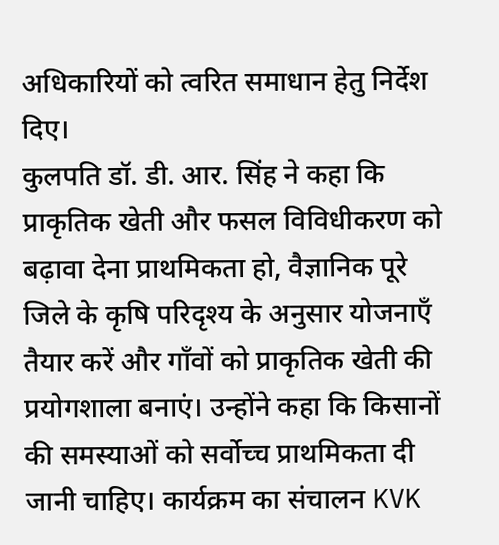अधिकारियों को त्वरित समाधान हेतु निर्देश दिए।
कुलपति डॉ. डी. आर. सिंह ने कहा कि प्राकृतिक खेती और फसल विविधीकरण को बढ़ावा देना प्राथमिकता हो, वैज्ञानिक पूरे जिले के कृषि परिदृश्य के अनुसार योजनाएँ तैयार करें और गाँवों को प्राकृतिक खेती की प्रयोगशाला बनाएं। उन्होंने कहा कि किसानों की समस्याओं को सर्वोच्च प्राथमिकता दी जानी चाहिए। कार्यक्रम का संचालन KVK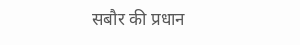सबौर की प्रधान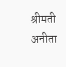श्रीमती अनीता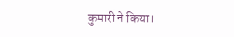कुमारी ने किया।